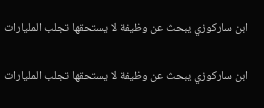ابن ساركوزي يبحث عن وظيفة لا يستحقها تجلب المليارات

ابن ساركوزي يبحث عن وظيفة لا يستحقها تجلب المليارات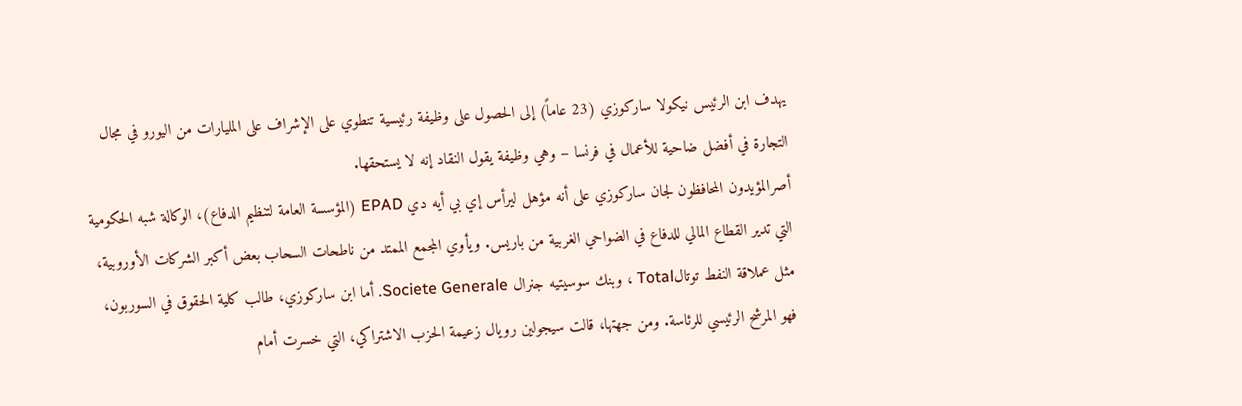يهدف ابن الرئيس نيكولا ساركوزي (23 عاماً) إلى الحصول على وظيفة رئيسية تنطوي على الإشراف على المليارات من اليورو في مجال التجارة في أفضل ضاحية للأعمال في فرنسا – وهي وظيفة يقول النقاد إنه لا يستحقها.
أصرالمؤيدون المحافظون لجان ساركوزي على أنه مؤهل ليرأس إي بي أيه دي EPAD (المؤسسة العامة لتنظيم الدفاع)، الوكالة شبه الحكومية التي تدير القطاع المالي للدفاع في الضواحي الغربية من باريس. ويأوي المجمع الممتد من ناطحات السحاب بعض أكبر الشركات الأوروبية، مثل عملاقة النفط توتالTotal ، وبنك سوسيتيه جنرال Societe Generale. أما ابن ساركوزي، طالب كلية الحقوق في السوربون، فهو المرشح الرئيسي للرئاسة. ومن جهتها، قالت سيجولين رويال زعيمة الحزب الاشتراكي، التي خسرت أمام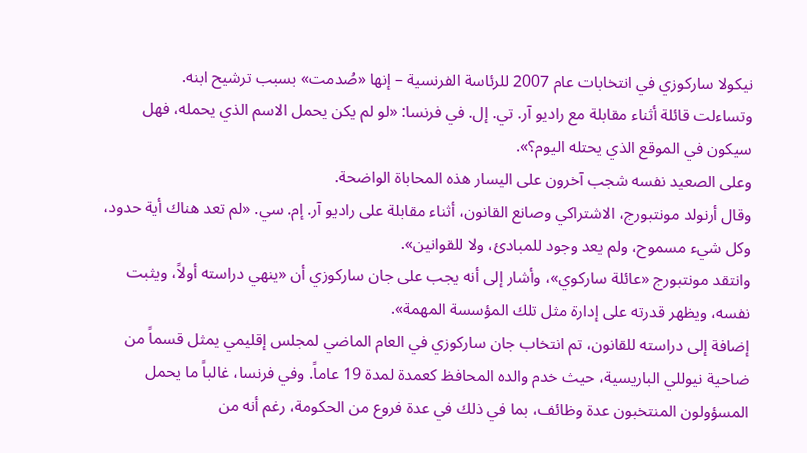نيكولا ساركوزي في انتخابات عام 2007 للرئاسة الفرنسية – إنها «صُدمت» بسبب ترشيح ابنه.
وتساءلت قائلة أثناء مقابلة مع راديو آر. تي. إل. في فرنسا: «لو لم يكن يحمل الاسم الذي يحمله، فهل سيكون في الموقع الذي يحتله اليوم؟».
وعلى الصعيد نفسه شجب آخرون على اليسار هذه المحاباة الواضحة.
وقال أرنولد مونتبورج، الاشتراكي وصانع القانون، أثناء مقابلة على راديو آر. إم. سي. «لم تعد هناك أية حدود، وكل شيء مسموح، ولم يعد وجود للمبادئ، ولا للقوانين».
وانتقد مونتبورج «عائلة ساركوي»، وأشار إلى أنه يجب على جان ساركوزي أن «ينهي دراسته أولاً، ويثبت نفسه، ويظهر قدرته على إدارة مثل تلك المؤسسة المهمة».
إضافة إلى دراسته للقانون، تم انتخاب جان ساركوزي في العام الماضي لمجلس إقليمي يمثل قسماً من ضاحية نيوللي الباريسية، حيث خدم والده المحافظ كعمدة لمدة 19 عاماً. وفي فرنسا، غالباً ما يحمل المسؤولون المنتخبون عدة وظائف، بما في ذلك في عدة فروع من الحكومة، رغم أنه من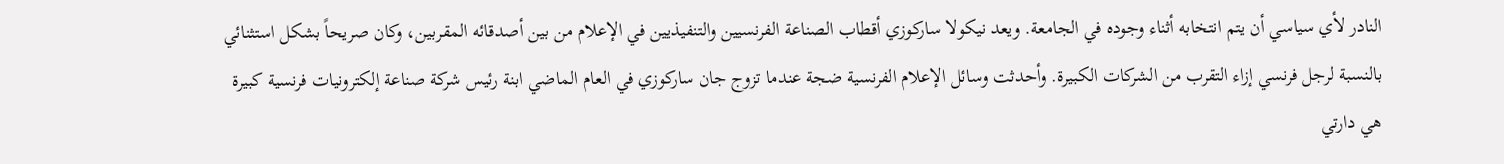النادر لأي سياسي أن يتم انتخابه أثناء وجوده في الجامعة. ويعد نيكولا ساركوزي أقطاب الصناعة الفرنسيين والتنفيذيين في الإعلام من بين أصدقائه المقربين، وكان صريحاً بشكل استثنائي بالنسبة لرجل فرنسي إزاء التقرب من الشركات الكبيرة. وأحدثت وسائل الإعلام الفرنسية ضجة عندما تزوج جان ساركوزي في العام الماضي ابنة رئيس شركة صناعة إلكترونيات فرنسية كبيرة هي دارتي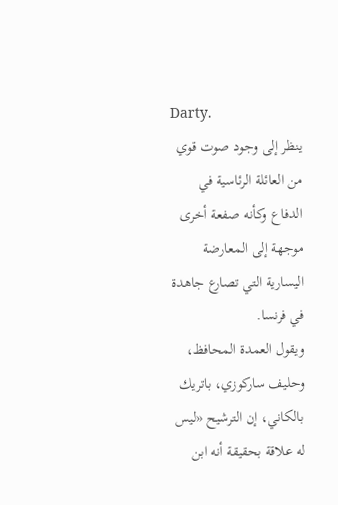Darty.
ينظر إلى وجود صوت قوي من العائلة الرئاسية في الدفاع وكأنه صفعة أخرى موجهة إلى المعارضة اليسارية التي تصارع جاهدة في فرنسا.
ويقول العمدة المحافظ، وحليف ساركوزي، باتريك بالكاني، إن الترشيح «ليس له علاقة بحقيقة أنه ابن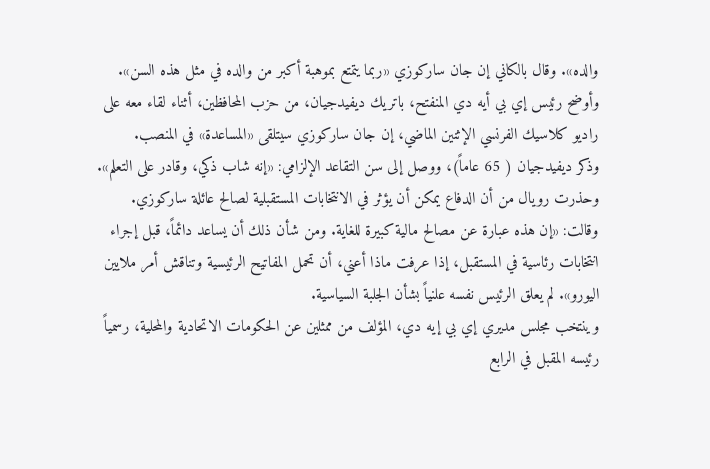والده». وقال بالكاني إن جان ساركوزي «ربما يتمتع بموهبة أكبر من والده في مثل هذه السن».
وأوضح رئيس إي بي أيه دي المنفتح، باتريك ديفيدجيان، من حزب المحافظين، أثناء لقاء معه على راديو كلاسيك الفرنسي الإثنين الماضي، إن جان ساركوزي سيتلقى «المساعدة» في المنصب.
وذكر ديفيدجيان ( 65 عاماً)، ووصل إلى سن التقاعد الإلزامي: «إنه شاب ذكي، وقادر على التعلم».
وحذرت رويال من أن الدفاع يمكن أن يؤثر في الانتخابات المستقبلية لصالح عائلة ساركوزي.
وقالت: «إن هذه عبارة عن مصالح مالية كبيرة للغاية. ومن شأن ذلك أن يساعد دائماً، قبل إجراء انتخابات رئاسية في المستقبل، إذا عرفت ماذا أعني، أن تحمل المفاتيح الرئيسية وتناقش أمر ملايين اليورو». لم يعلق الرئيس نفسه علنياً بشأن الجلبة السياسية.
وينتخب مجلس مديري إي بي إيه دي، المؤلف من ممثلين عن الحكومات الاتحادية والمحلية، رسمياً رئيسه المقبل في الرابع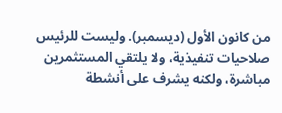من كانون الأول (ديسمبر). وليست للرئيس صلاحيات تنفيذية، ولا يلتقي المستثمرين مباشرة، ولكنه يشرف على أنشطة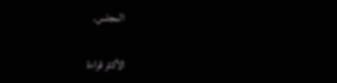المجلس.

الأكثر قراءة